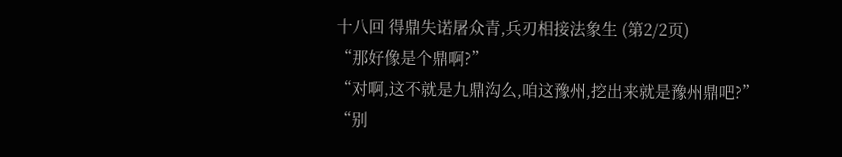十八回 得鼎失诺屠众青,兵刃相接法象生 (第2/2页)
“那好像是个鼎啊?”
“对啊,这不就是九鼎沟么,咱这豫州,挖出来就是豫州鼎吧?”
“别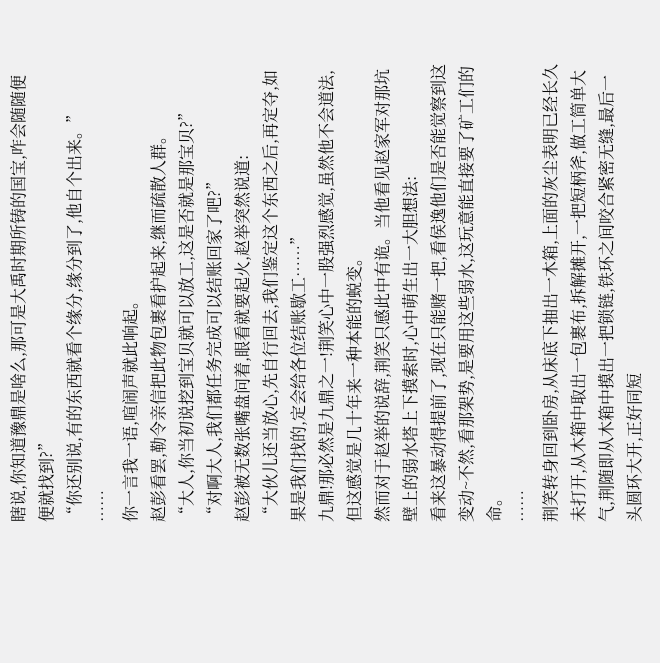瞎说,你知道豫鼎是啥么,那可是大禹时期所铸的国宝,咋会随随便便就找到?”
“你还别说,有的东西就看个缘分,缘分到了,他自个出来。”
……
你一言我一语,喧闹声就此响起。
赵彭看罢,勒令亲信把此物包裹看护起来,继而疏散人群。
“大人,你当初说挖到宝贝就可以放工,这是否就是那宝贝?”
“对啊大人,我们都任务完成可以结账回家了吧?”
赵彭被无数张嘴盘问着,眼看就要起火,赵举突然说道:
“大伙儿还当放心,先自行回去,我们鉴定这个东西之后,再定夺,如果是我们找的,定会给各位结账歇工……”
九鼎!那必然是九鼎之一!荆笑心中一股强烈感觉,虽然他不会道法,但这感觉是几十年来一种本能的蜕变。
然而对于赵举的说辞,荆笑只感此中有诡。当他看见赵家军对那坑壁上的弱水塔上下摸索时,心中萌生出一大胆想法:
看来这暴动得提前了,现在只能赌一把,看侯逸他们是否能觉察到这变动~不然,看那架势,是要用这些弱水,这玩意能直接要了矿工们的命。
……
荆笑转身回到卧房,从床底下抽出一木箱,上面的灰尘表明已经长久未打开,从木箱中取出一包裹布,拆解摊开,一把短柄斧,做工简单大气,荆随即从木箱中摸出一把锁链,铁环之间咬合紧密无缝,最后一头圆环大开,正好同短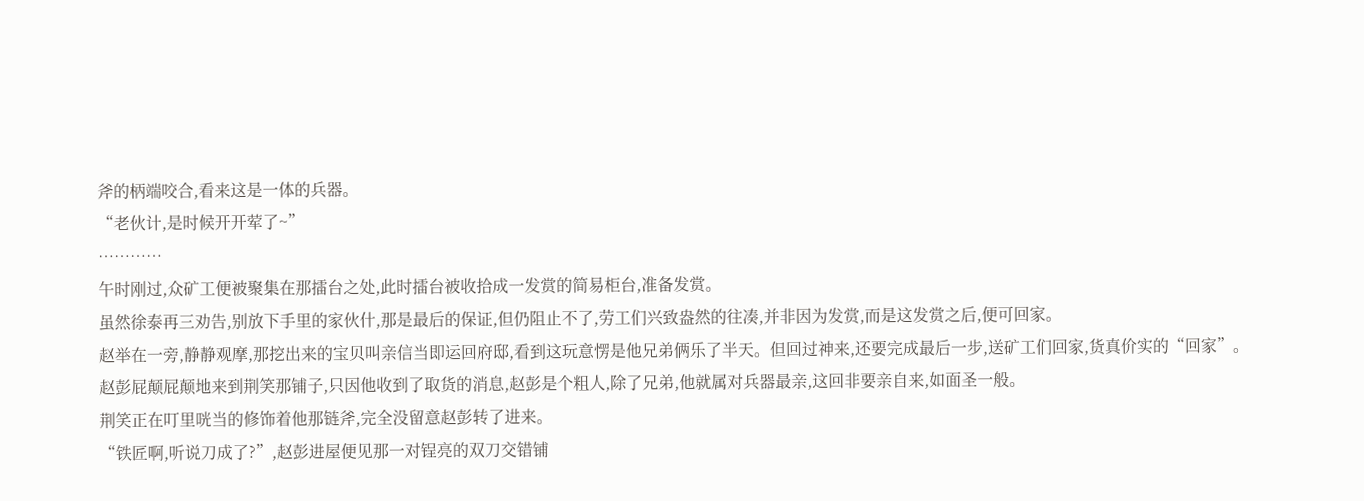斧的柄端咬合,看来这是一体的兵器。
“老伙计,是时候开开荤了~”
…………
午时刚过,众矿工便被聚集在那擂台之处,此时擂台被收拾成一发赏的简易柜台,准备发赏。
虽然徐泰再三劝告,别放下手里的家伙什,那是最后的保证,但仍阻止不了,劳工们兴致盎然的往凑,并非因为发赏,而是这发赏之后,便可回家。
赵举在一旁,静静观摩,那挖出来的宝贝叫亲信当即运回府邸,看到这玩意愣是他兄弟俩乐了半天。但回过神来,还要完成最后一步,送矿工们回家,货真价实的“回家”。
赵彭屁颠屁颠地来到荆笑那铺子,只因他收到了取货的消息,赵彭是个粗人,除了兄弟,他就属对兵器最亲,这回非要亲自来,如面圣一般。
荆笑正在叮里咣当的修饰着他那链斧,完全没留意赵彭转了进来。
“铁匠啊,听说刀成了?”,赵彭进屋便见那一对锃亮的双刀交错铺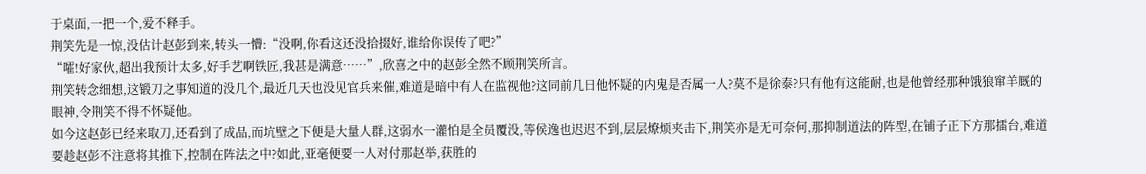于桌面,一把一个,爱不释手。
荆笑先是一惊,没估计赵彭到来,转头一懵:“没啊,你看这还没拾掇好,谁给你误传了吧?”
“嚯!好家伙,超出我预计太多,好手艺啊铁匠,我甚是满意……”,欣喜之中的赵彭全然不顾荆笑所言。
荆笑转念细想,这锻刀之事知道的没几个,最近几天也没见官兵来催,难道是暗中有人在监视他?这同前几日他怀疑的内鬼是否属一人?莫不是徐泰?只有他有这能耐,也是他曾经那种饿狼窜羊厩的眼神,令荆笑不得不怀疑他。
如今这赵彭已经来取刀,还看到了成品,而坑壁之下便是大量人群,这弱水一灌怕是全员覆没,等侯逸也迟迟不到,层层燎烦夹击下,荆笑亦是无可奈何,那抑制道法的阵型,在铺子正下方那擂台,难道要趁赵彭不注意将其推下,控制在阵法之中?如此,亚毫便要一人对付那赵举,获胜的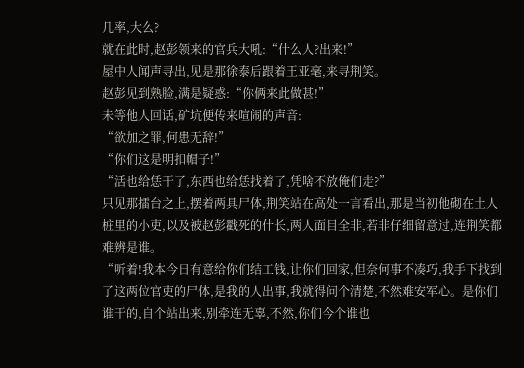几率,大么?
就在此时,赵彭领来的官兵大吼:“什么人?出来!”
屋中人闻声寻出,见是那徐泰后跟着王亚毫,来寻荆笑。
赵彭见到熟脸,满是疑惑:“你俩来此做甚!”
未等他人回话,矿坑便传来喧闹的声音:
“欲加之罪,何患无辞!”
“你们这是明扣帽子!”
“活也给恁干了,东西也给恁找着了,凭啥不放俺们走?”
只见那擂台之上,摆着两具尸体,荆笑站在高处一言看出,那是当初他砌在土人桩里的小吏,以及被赵彭戳死的什长,两人面目全非,若非仔细留意过,连荆笑都难辨是谁。
“听着!我本今日有意给你们结工钱,让你们回家,但奈何事不凑巧,我手下找到了这两位官吏的尸体,是我的人出事,我就得问个清楚,不然难安军心。是你们谁干的,自个站出来,别牵连无辜,不然,你们今个谁也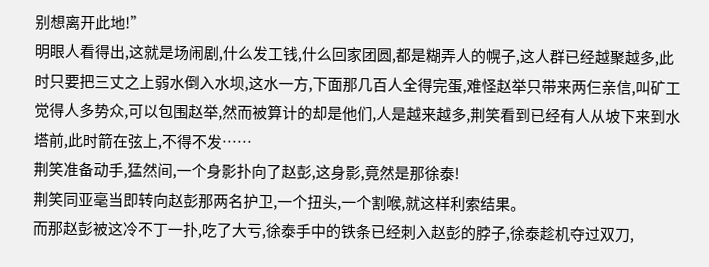别想离开此地!”
明眼人看得出,这就是场闹剧,什么发工钱,什么回家团圆,都是糊弄人的幌子,这人群已经越聚越多,此时只要把三丈之上弱水倒入水坝,这水一方,下面那几百人全得完蛋,难怪赵举只带来两仨亲信,叫矿工觉得人多势众,可以包围赵举,然而被算计的却是他们,人是越来越多,荆笑看到已经有人从坡下来到水塔前,此时箭在弦上,不得不发……
荆笑准备动手,猛然间,一个身影扑向了赵彭,这身影,竟然是那徐泰!
荆笑同亚毫当即转向赵彭那两名护卫,一个扭头,一个割喉,就这样利索结果。
而那赵彭被这冷不丁一扑,吃了大亏,徐泰手中的铁条已经刺入赵彭的脖子,徐泰趁机夺过双刀,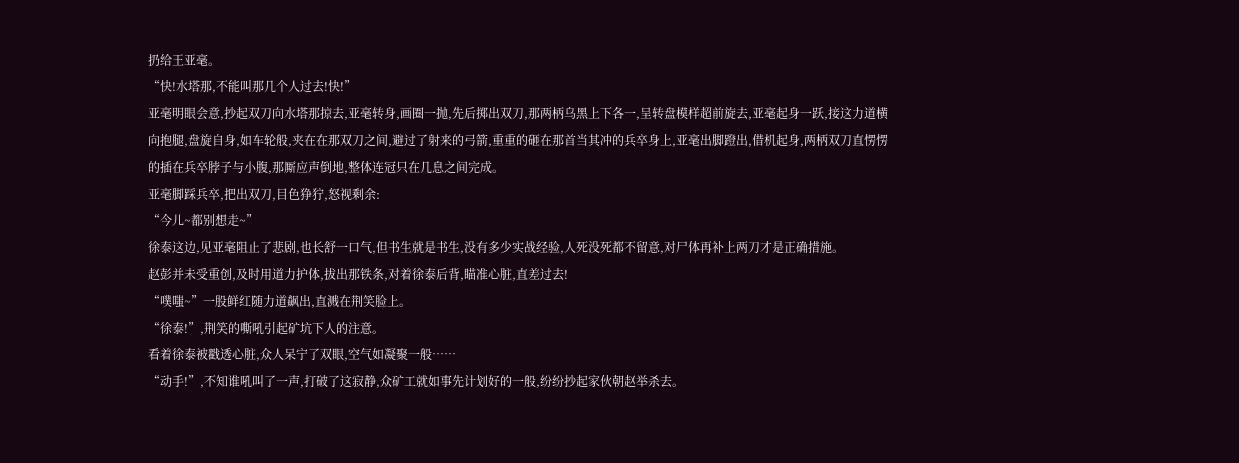扔给王亚毫。
“快!水塔那,不能叫那几个人过去!快!”
亚毫明眼会意,抄起双刀向水塔那掠去,亚毫转身,画圈一抛,先后掷出双刀,那两柄乌黑上下各一,呈转盘模样超前旋去,亚毫起身一跃,接这力道横向抱腿,盘旋自身,如车轮般,夹在在那双刀之间,避过了射来的弓箭,重重的砸在那首当其冲的兵卒身上,亚毫出脚蹬出,借机起身,两柄双刀直愣愣的插在兵卒脖子与小腹,那厮应声倒地,整体连冠只在几息之间完成。
亚毫脚踩兵卒,把出双刀,目色狰狞,怒视剩余:
“今儿~都别想走~”
徐泰这边,见亚毫阻止了悲剧,也长舒一口气,但书生就是书生,没有多少实战经验,人死没死都不留意,对尸体再补上两刀才是正确措施。
赵彭并未受重创,及时用道力护体,拔出那铁条,对着徐泰后背,瞄准心脏,直差过去!
“噗嗤~”一股鲜红随力道飙出,直溅在荆笑脸上。
“徐泰!”,荆笑的嘶吼引起矿坑下人的注意。
看着徐泰被戳透心脏,众人呆宁了双眼,空气如凝聚一般……
“动手!”,不知谁吼叫了一声,打破了这寂静,众矿工就如事先计划好的一般,纷纷抄起家伙朝赵举杀去。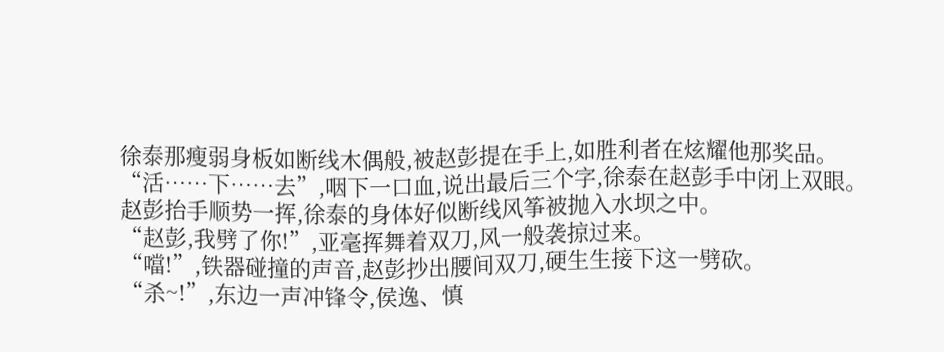徐泰那瘦弱身板如断线木偶般,被赵彭提在手上,如胜利者在炫耀他那奖品。
“活……下……去”,咽下一口血,说出最后三个字,徐泰在赵彭手中闭上双眼。
赵彭抬手顺势一挥,徐泰的身体好似断线风筝被抛入水坝之中。
“赵彭,我劈了你!”,亚毫挥舞着双刀,风一般袭掠过来。
“噹!”,铁器碰撞的声音,赵彭抄出腰间双刀,硬生生接下这一劈砍。
“杀~!”,东边一声冲锋令,侯逸、慎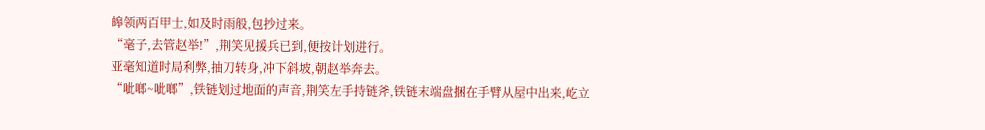皞领两百甲士,如及时雨般,包抄过来。
“毫子,去管赵举!”,荆笑见援兵已到,便按计划进行。
亚毫知道时局利弊,抽刀转身,冲下斜坡,朝赵举奔去。
“呲啷~呲啷”,铁链划过地面的声音,荆笑左手持链斧,铁链末端盘捆在手臂从屋中出来,屹立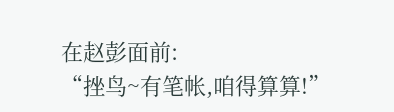在赵彭面前:
“挫鸟~有笔帐,咱得算算!”